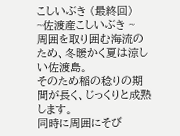こしいぶき (最終回)
~佐渡産こしいぶき ~
周囲を取り囲む海流のため、冬暖かく夏は涼しい佐渡島。
そのため稲の稔りの期間が長く、じっくりと成熟します。
同時に周囲にそび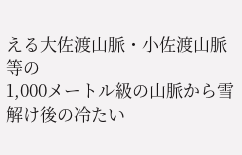える大佐渡山脈・小佐渡山脈等の
1,000メートル級の山脈から雪解け後の冷たい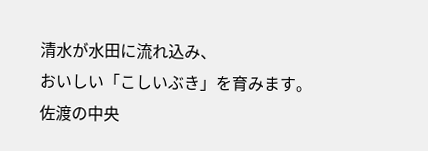清水が水田に流れ込み、
おいしい「こしいぶき」を育みます。
佐渡の中央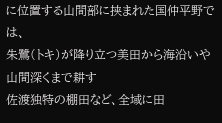に位置する山間部に挟まれた国仲平野では、
朱鷺(トキ)が降り立つ美田から海沿いや山間深くまで耕す
佐渡独特の棚田など、全域に田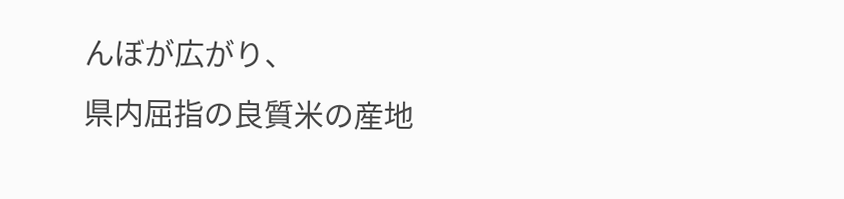んぼが広がり、
県内屈指の良質米の産地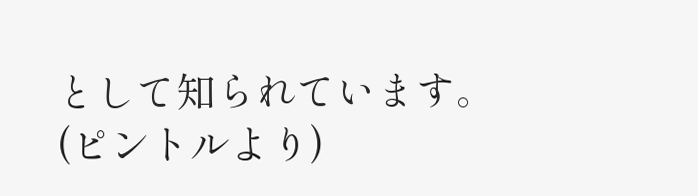として知られています。
(ピントルより)